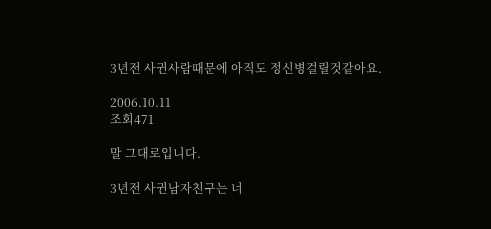3년전 사귄사람때문에 아직도 정신병걸릴것같아요.

2006.10.11
조회471

말 그대로입니다.

3년전 사귄남자친구는 너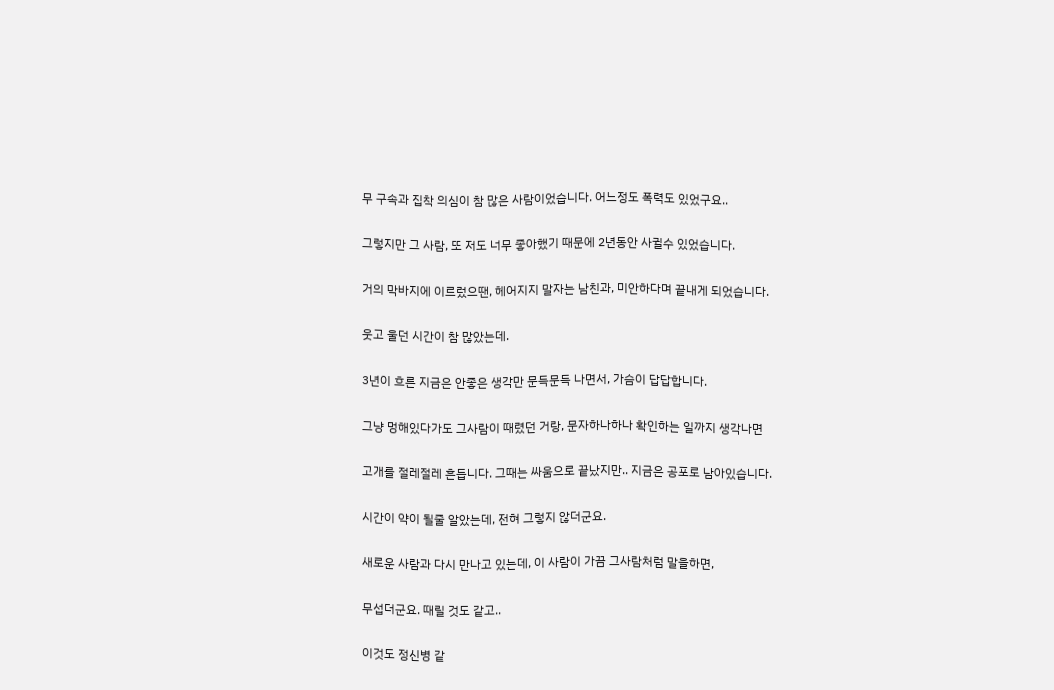무 구속과 집착 의심이 참 많은 사람이었습니다. 어느정도 폭력도 있었구요..

그렇지만 그 사람, 또 저도 너무 좋아했기 때문에 2년동안 사귈수 있었습니다.

거의 막바지에 이르렀으땐, 헤어지지 말자는 남친과, 미안하다며 끝내게 되었습니다.

웃고 울던 시간이 참 많았는데.

3년이 흐른 지금은 안좋은 생각만 문득문득 나면서, 가슴이 답답합니다.

그냥 멍해있다가도 그사람이 때렸던 거랑, 문자하나하나 확인하는 일까지 생각나면

고개를 절레절레 흔듭니다. 그때는 싸움으로 끝났지만.. 지금은 공포로 남아있습니다.

시간이 약이 될줄 알았는데, 전혀 그렇지 않더군요.

새로운 사람과 다시 만나고 있는데, 이 사람이 가끔 그사람처럼 말을하면,

무섭더군요. 때릴 것도 같고..

이것도 정신병 같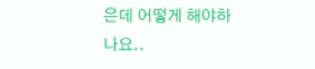은데 어떻게 해야하나요..